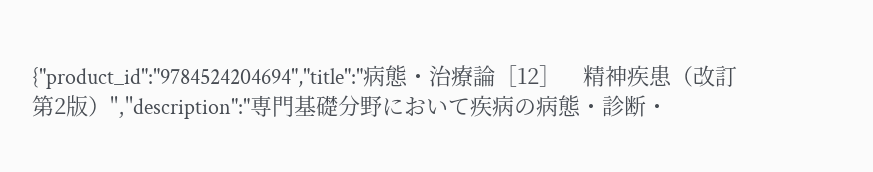{"product_id":"9784524204694","title":"病態・治療論［12］　精神疾患（改訂第2版）","description":"専門基礎分野において疾病の病態・診断・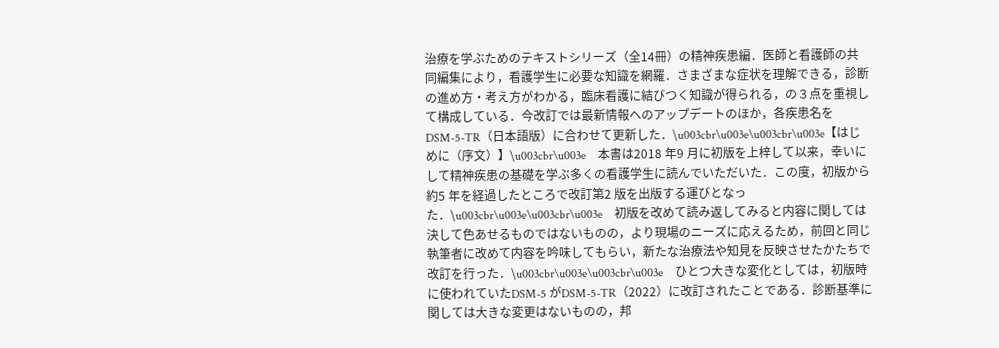治療を学ぶためのテキストシリーズ（全14冊）の精神疾患編．医師と看護師の共同編集により，看護学生に必要な知識を網羅．さまざまな症状を理解できる，診断の進め方・考え方がわかる，臨床看護に結びつく知識が得られる，の３点を重視して構成している．今改訂では最新情報へのアップデートのほか，各疾患名をDSM-5-TR（日本語版）に合わせて更新した．\u003cbr\u003e\u003cbr\u003e【はじめに（序文）】\u003cbr\u003e　本書は2018 年9 月に初版を上梓して以来，幸いにして精神疾患の基礎を学ぶ多くの看護学生に読んでいただいた．この度，初版から約5 年を経過したところで改訂第2 版を出版する運びとなった．\u003cbr\u003e\u003cbr\u003e　初版を改めて読み返してみると内容に関しては決して色あせるものではないものの，より現場のニーズに応えるため，前回と同じ執筆者に改めて内容を吟味してもらい，新たな治療法や知見を反映させたかたちで改訂を行った．\u003cbr\u003e\u003cbr\u003e　ひとつ大きな変化としては，初版時に使われていたDSM-5 がDSM-5-TR（2022）に改訂されたことである．診断基準に関しては大きな変更はないものの，邦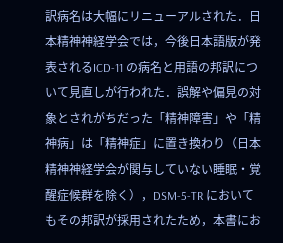訳病名は大幅にリニューアルされた．日本精神神経学会では，今後日本語版が発表されるICD-11 の病名と用語の邦訳について見直しが行われた．誤解や偏見の対象とされがちだった「精神障害」や「精神病」は「精神症」に置き換わり（日本精神神経学会が関与していない睡眠・覚醒症候群を除く），DSM-5-TR においてもその邦訳が採用されたため，本書にお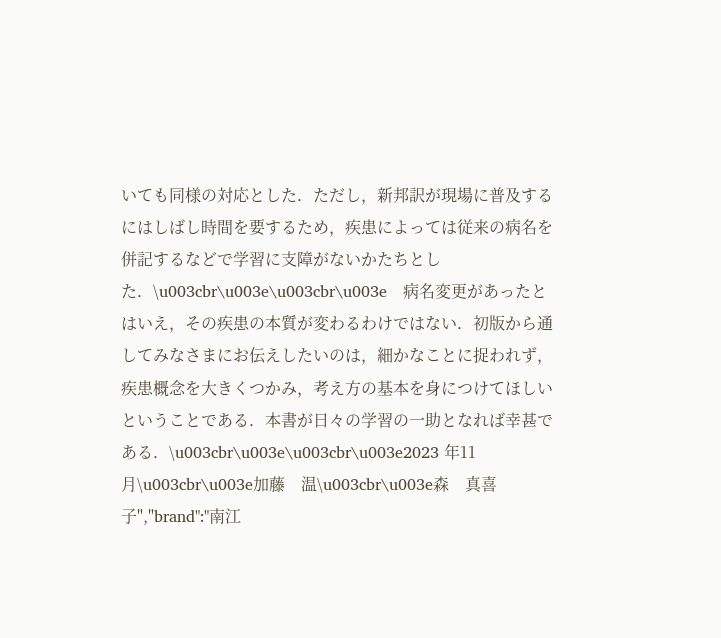いても同様の対応とした．ただし，新邦訳が現場に普及するにはしばし時間を要するため，疾患によっては従来の病名を併記するなどで学習に支障がないかたちとした．\u003cbr\u003e\u003cbr\u003e　病名変更があったとはいえ，その疾患の本質が変わるわけではない．初版から通してみなさまにお伝えしたいのは，細かなことに捉われず，疾患概念を大きくつかみ，考え方の基本を身につけてほしいということである．本書が日々の学習の一助となれば幸甚である．\u003cbr\u003e\u003cbr\u003e2023 年11 月\u003cbr\u003e加藤　温\u003cbr\u003e森　真喜子","brand":"南江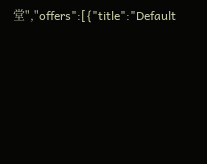堂","offers":[{"title":"Default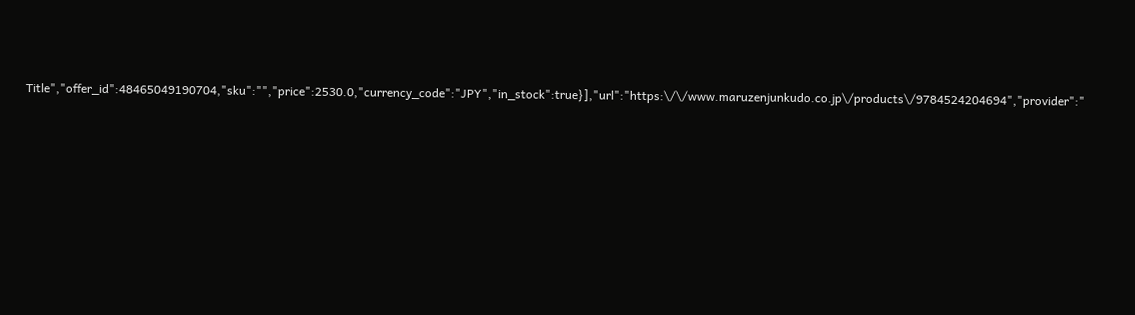Title","offer_id":48465049190704,"sku":"","price":2530.0,"currency_code":"JPY","in_stock":true}],"url":"https:\/\/www.maruzenjunkudo.co.jp\/products\/9784524204694","provider":"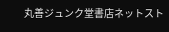丸善ジュンク堂書店ネットスト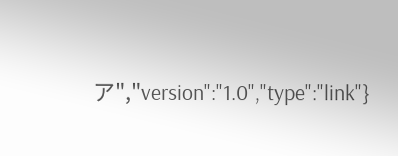ア","version":"1.0","type":"link"}